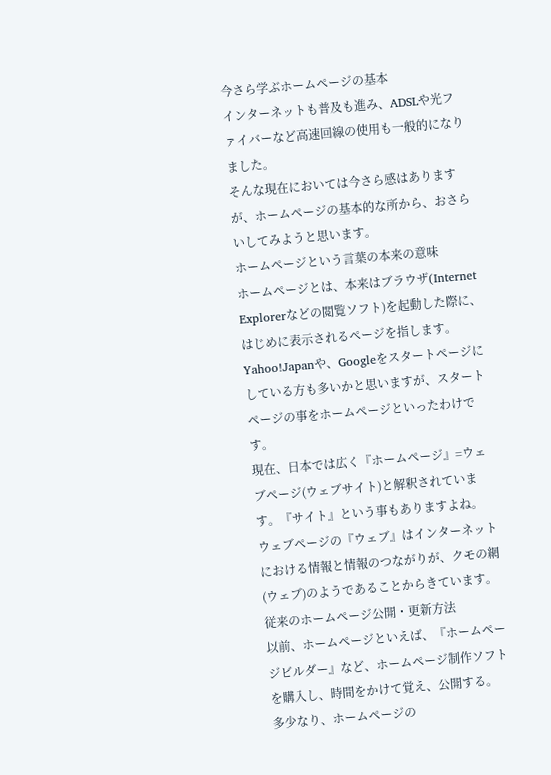今さら学ぶホームページの基本
インターネットも普及も進み、ADSLや光ファイバーなど高速回線の使用も一般的になりました。
そんな現在においては今さら感はありますが、ホームページの基本的な所から、おさらいしてみようと思います。
ホームページという言葉の本来の意味
ホームページとは、本来はブラウザ(Internet Explorerなどの閲覧ソフト)を起動した際に、はじめに表示されるページを指します。
Yahoo!Japanや、Googleをスタートページにしている方も多いかと思いますが、スタートページの事をホームページといったわけです。
現在、日本では広く『ホームページ』=ウェブページ(ウェブサイト)と解釈されています。『サイト』という事もありますよね。
ウェブページの『ウェブ』はインターネットにおける情報と情報のつながりが、クモの網(ウェブ)のようであることからきています。
従来のホームページ公開・更新方法
以前、ホームページといえば、『ホームページビルダー』など、ホームページ制作ソフトを購入し、時間をかけて覚え、公開する。
多少なり、ホームページの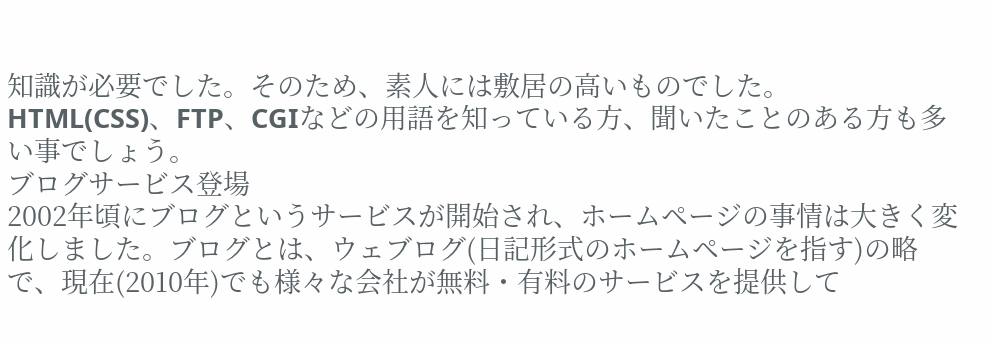知識が必要でした。そのため、素人には敷居の高いものでした。
HTML(CSS)、FTP、CGIなどの用語を知っている方、聞いたことのある方も多い事でしょう。
ブログサービス登場
2002年頃にブログというサービスが開始され、ホームページの事情は大きく変化しました。ブログとは、ウェブログ(日記形式のホームページを指す)の略で、現在(2010年)でも様々な会社が無料・有料のサービスを提供して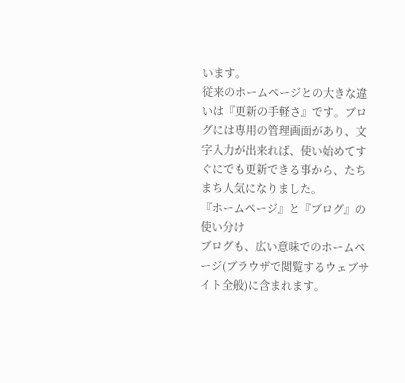います。
従来のホームページとの大きな違いは『更新の手軽さ』です。ブログには専用の管理画面があり、文字入力が出来れば、使い始めてすぐにでも更新できる事から、たちまち人気になりました。
『ホームページ』と『ブログ』の使い分け
ブログも、広い意味でのホームページ(ブラウザで閲覧するウェブサイト全般)に含まれます。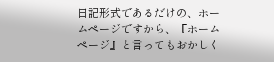日記形式であるだけの、ホームページですから、『ホームページ』と言ってもおかしく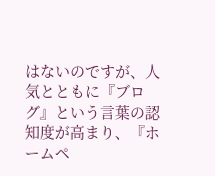はないのですが、人気とともに『ブログ』という言葉の認知度が高まり、『ホームペ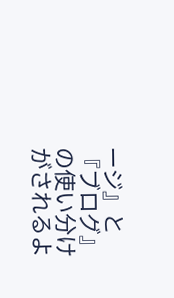ージ』と『ブログ』の使い分けがされるよ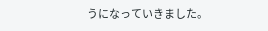うになっていきました。